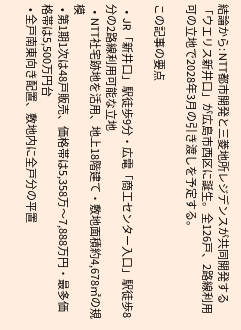結論から: NTT都市開発と三菱地所レジデンスが共同開発する「ウエリス新井口」が広島市西区に誕生。全126戸、2路線利用可の立地で2028年3月の引き渡しを予定する。

この記事の要点

  • JR「新井口」駅徒歩9分・広電「商工センター入口」駅徒歩8分の2路線利用可能な立地
  • NTT社宅跡地を活用、地上18階建て・敷地面積約4,678㎡の規模
  • 第1期1次は48戸販売、価格帯は5,358万〜7,888万円・最多価格帯は5,500万円台
  • 全戸南東向き配置、敷地内に全戸分の平置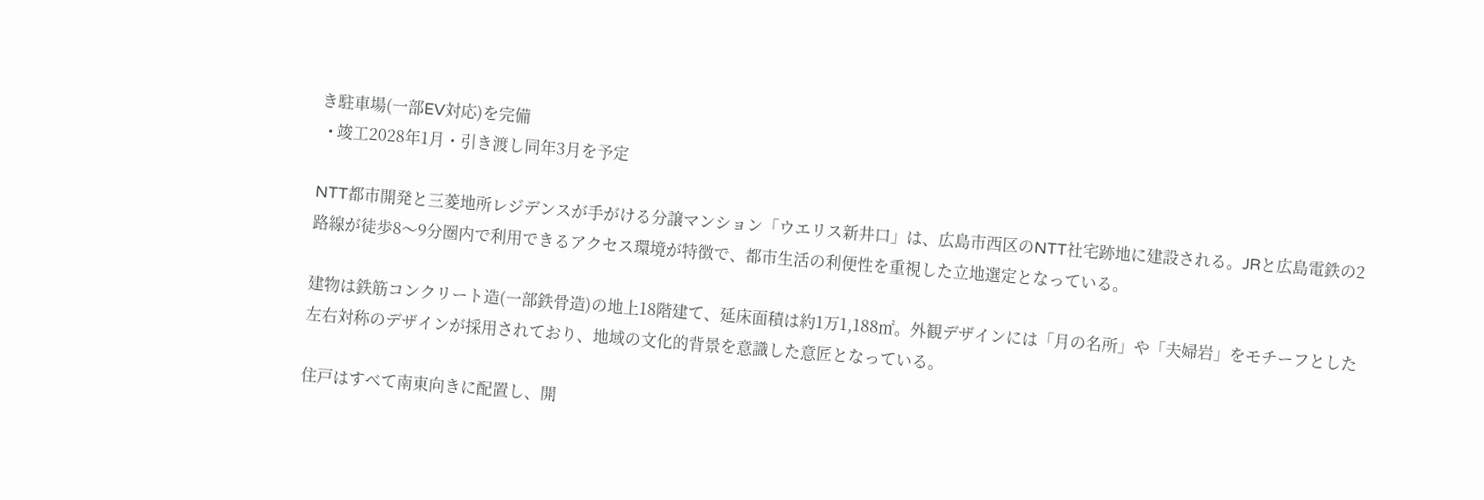き駐車場(一部EV対応)を完備
  • 竣工2028年1月・引き渡し同年3月を予定

NTT都市開発と三菱地所レジデンスが手がける分譲マンション「ウエリス新井口」は、広島市西区のNTT社宅跡地に建設される。JRと広島電鉄の2路線が徒歩8〜9分圏内で利用できるアクセス環境が特徴で、都市生活の利便性を重視した立地選定となっている。

建物は鉄筋コンクリート造(一部鉄骨造)の地上18階建て、延床面積は約1万1,188㎡。外観デザインには「月の名所」や「夫婦岩」をモチーフとした左右対称のデザインが採用されており、地域の文化的背景を意識した意匠となっている。

住戸はすべて南東向きに配置し、開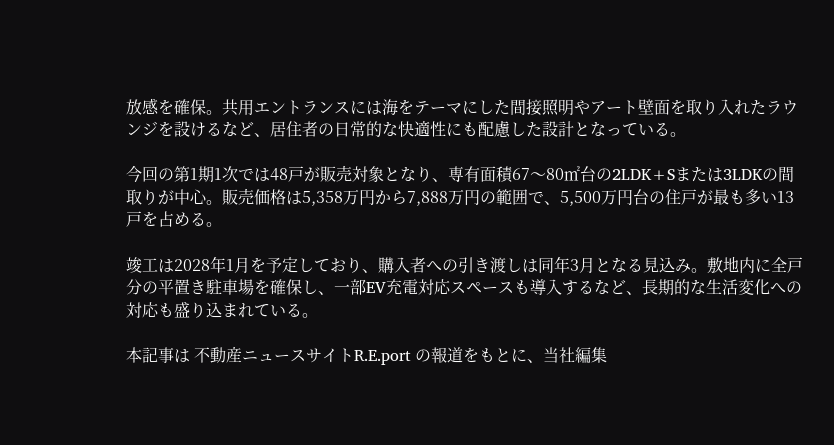放感を確保。共用エントランスには海をテーマにした間接照明やアート壁面を取り入れたラウンジを設けるなど、居住者の日常的な快適性にも配慮した設計となっている。

今回の第1期1次では48戸が販売対象となり、専有面積67〜80㎡台の2LDK+Sまたは3LDKの間取りが中心。販売価格は5,358万円から7,888万円の範囲で、5,500万円台の住戸が最も多い13戸を占める。

竣工は2028年1月を予定しており、購入者への引き渡しは同年3月となる見込み。敷地内に全戸分の平置き駐車場を確保し、一部EV充電対応スペースも導入するなど、長期的な生活変化への対応も盛り込まれている。

本記事は 不動産ニュースサイトR.E.port の報道をもとに、当社編集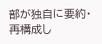部が独自に要約・再構成し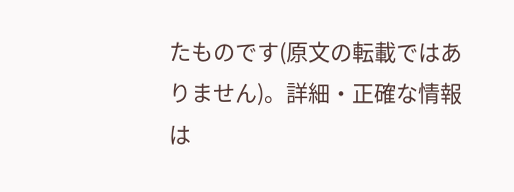たものです(原文の転載ではありません)。詳細・正確な情報は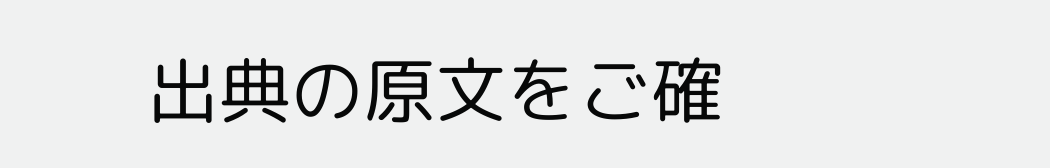出典の原文をご確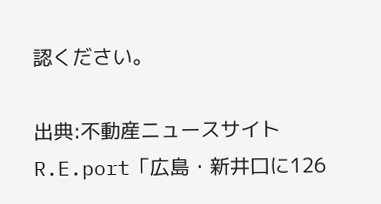認ください。

出典:不動産ニュースサイトR.E.port「広島・新井口に126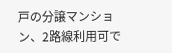戸の分譲マンション、2路線利用可で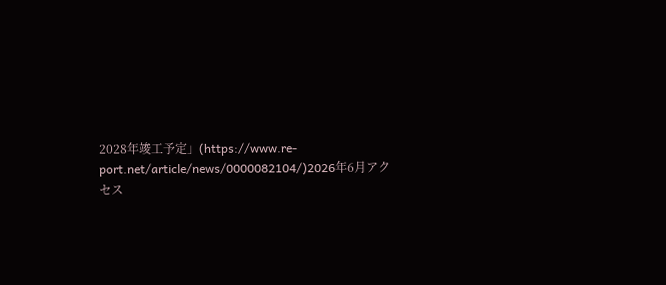2028年竣工予定」(https://www.re-port.net/article/news/0000082104/)2026年6月アクセス